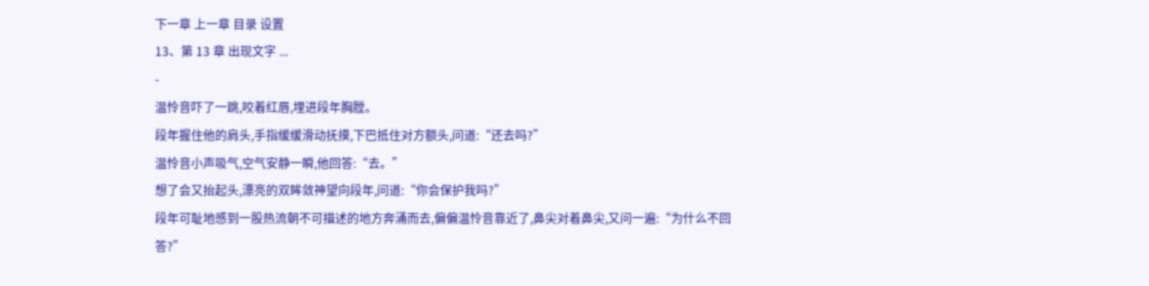下一章 上一章 目录 设置
13、第 13 章 出现文字 ...
-
温怜音吓了一跳,咬着红唇,埋进段年胸膛。
段年握住他的肩头,手指缓缓滑动抚摸,下巴抵住对方额头,问道:“还去吗?”
温怜音小声吸气,空气安静一瞬,他回答:“去。”
想了会又抬起头,漂亮的双眸敛神望向段年,问道:“你会保护我吗?”
段年可耻地感到一股热流朝不可描述的地方奔涌而去,偏偏温怜音靠近了,鼻尖对着鼻尖,又问一遍:“为什么不回答?”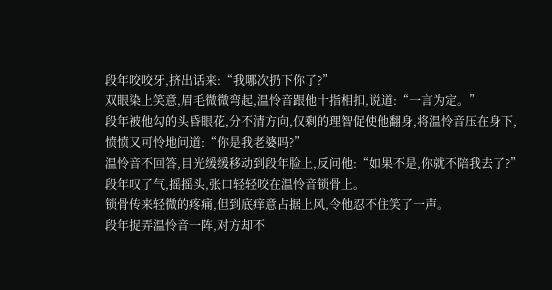段年咬咬牙,挤出话来:“我哪次扔下你了?”
双眼染上笑意,眉毛微微弯起,温怜音跟他十指相扣,说道:“一言为定。”
段年被他勾的头昏眼花,分不清方向,仅剩的理智促使他翻身,将温怜音压在身下,愤愤又可怜地问道:“你是我老婆吗?”
温怜音不回答,目光缓缓移动到段年脸上,反问他:“如果不是,你就不陪我去了?”
段年叹了气,摇摇头,张口轻轻咬在温怜音锁骨上。
锁骨传来轻微的疼痛,但到底痒意占据上风,令他忍不住笑了一声。
段年捉弄温怜音一阵,对方却不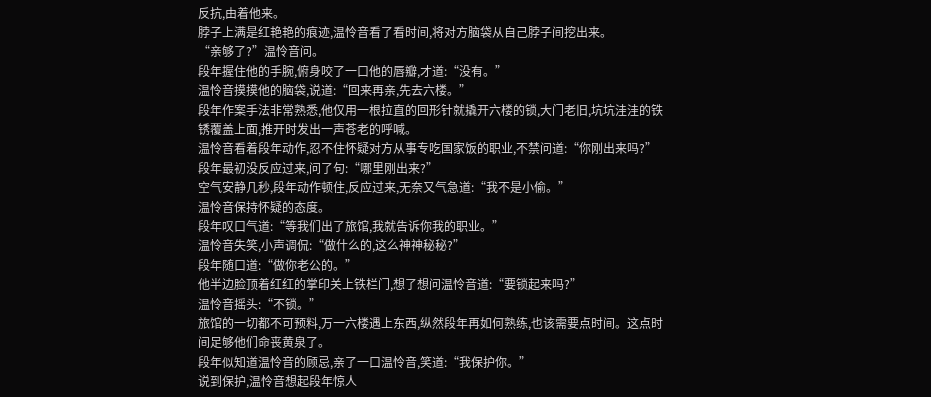反抗,由着他来。
脖子上满是红艳艳的痕迹,温怜音看了看时间,将对方脑袋从自己脖子间挖出来。
“亲够了?”温怜音问。
段年握住他的手腕,俯身咬了一口他的唇瓣,才道:“没有。”
温怜音摸摸他的脑袋,说道:“回来再亲,先去六楼。”
段年作案手法非常熟悉,他仅用一根拉直的回形针就撬开六楼的锁,大门老旧,坑坑洼洼的铁锈覆盖上面,推开时发出一声苍老的呼喊。
温怜音看着段年动作,忍不住怀疑对方从事专吃国家饭的职业,不禁问道:“你刚出来吗?”
段年最初没反应过来,问了句:“哪里刚出来?”
空气安静几秒,段年动作顿住,反应过来,无奈又气急道:“我不是小偷。”
温怜音保持怀疑的态度。
段年叹口气道:“等我们出了旅馆,我就告诉你我的职业。”
温怜音失笑,小声调侃:“做什么的,这么神神秘秘?”
段年随口道:“做你老公的。”
他半边脸顶着红红的掌印关上铁栏门,想了想问温怜音道:“要锁起来吗?”
温怜音摇头:“不锁。”
旅馆的一切都不可预料,万一六楼遇上东西,纵然段年再如何熟练,也该需要点时间。这点时间足够他们命丧黄泉了。
段年似知道温怜音的顾忌,亲了一口温怜音,笑道:“我保护你。”
说到保护,温怜音想起段年惊人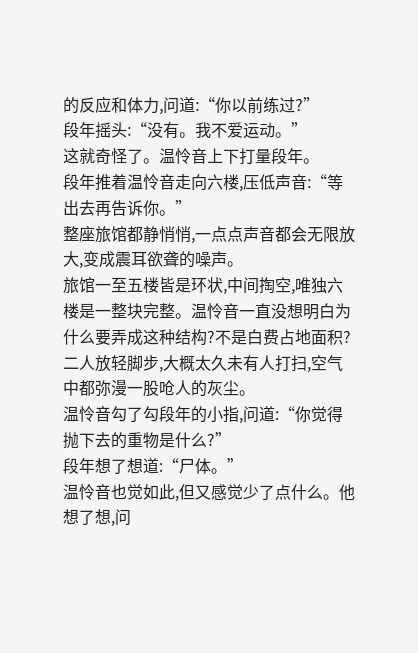的反应和体力,问道:“你以前练过?”
段年摇头:“没有。我不爱运动。”
这就奇怪了。温怜音上下打量段年。
段年推着温怜音走向六楼,压低声音:“等出去再告诉你。”
整座旅馆都静悄悄,一点点声音都会无限放大,变成震耳欲聋的噪声。
旅馆一至五楼皆是环状,中间掏空,唯独六楼是一整块完整。温怜音一直没想明白为什么要弄成这种结构?不是白费占地面积?
二人放轻脚步,大概太久未有人打扫,空气中都弥漫一股呛人的灰尘。
温怜音勾了勾段年的小指,问道:“你觉得抛下去的重物是什么?”
段年想了想道:“尸体。”
温怜音也觉如此,但又感觉少了点什么。他想了想,问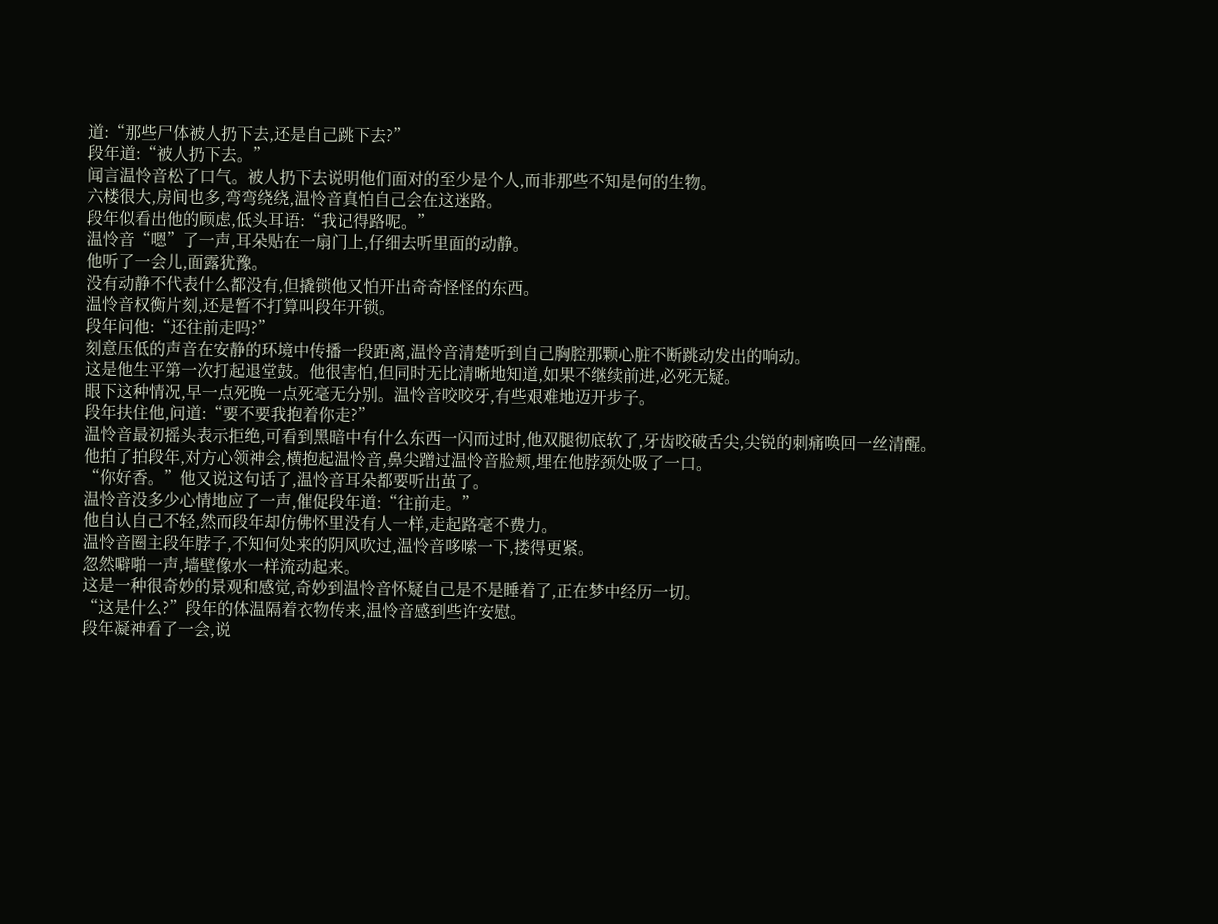道:“那些尸体被人扔下去,还是自己跳下去?”
段年道:“被人扔下去。”
闻言温怜音松了口气。被人扔下去说明他们面对的至少是个人,而非那些不知是何的生物。
六楼很大,房间也多,弯弯绕绕,温怜音真怕自己会在这迷路。
段年似看出他的顾虑,低头耳语:“我记得路呢。”
温怜音“嗯”了一声,耳朵贴在一扇门上,仔细去听里面的动静。
他听了一会儿,面露犹豫。
没有动静不代表什么都没有,但撬锁他又怕开出奇奇怪怪的东西。
温怜音权衡片刻,还是暂不打算叫段年开锁。
段年问他:“还往前走吗?”
刻意压低的声音在安静的环境中传播一段距离,温怜音清楚听到自己胸腔那颗心脏不断跳动发出的响动。
这是他生平第一次打起退堂鼓。他很害怕,但同时无比清晰地知道,如果不继续前进,必死无疑。
眼下这种情况,早一点死晚一点死毫无分别。温怜音咬咬牙,有些艰难地迈开步子。
段年扶住他,问道:“要不要我抱着你走?”
温怜音最初摇头表示拒绝,可看到黑暗中有什么东西一闪而过时,他双腿彻底软了,牙齿咬破舌尖,尖锐的刺痛唤回一丝清醒。
他拍了拍段年,对方心领神会,横抱起温怜音,鼻尖蹭过温怜音脸颊,埋在他脖颈处吸了一口。
“你好香。”他又说这句话了,温怜音耳朵都要听出茧了。
温怜音没多少心情地应了一声,催促段年道:“往前走。”
他自认自己不轻,然而段年却仿佛怀里没有人一样,走起路毫不费力。
温怜音圈主段年脖子,不知何处来的阴风吹过,温怜音哆嗦一下,搂得更紧。
忽然噼啪一声,墙壁像水一样流动起来。
这是一种很奇妙的景观和感觉,奇妙到温怜音怀疑自己是不是睡着了,正在梦中经历一切。
“这是什么?”段年的体温隔着衣物传来,温怜音感到些许安慰。
段年凝神看了一会,说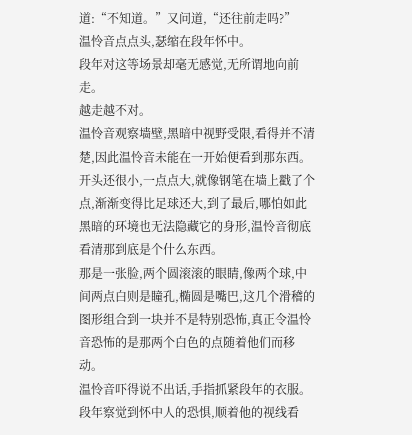道:“不知道。”又问道,“还往前走吗?”
温怜音点点头,瑟缩在段年怀中。
段年对这等场景却毫无感觉,无所谓地向前走。
越走越不对。
温怜音观察墙壁,黑暗中视野受限,看得并不清楚,因此温怜音未能在一开始便看到那东西。
开头还很小,一点点大,就像钢笔在墙上戳了个点,渐渐变得比足球还大,到了最后,哪怕如此黑暗的环境也无法隐藏它的身形,温怜音彻底看清那到底是个什么东西。
那是一张脸,两个圆滚滚的眼睛,像两个球,中间两点白则是瞳孔,椭圆是嘴巴,这几个滑稽的图形组合到一块并不是特别恐怖,真正令温怜音恐怖的是那两个白色的点随着他们而移动。
温怜音吓得说不出话,手指抓紧段年的衣服。
段年察觉到怀中人的恐惧,顺着他的视线看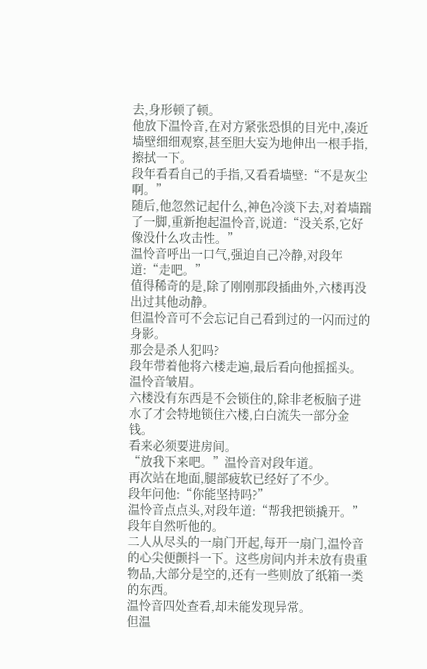去,身形顿了顿。
他放下温怜音,在对方紧张恐惧的目光中,凑近墙壁细细观察,甚至胆大妄为地伸出一根手指,擦拭一下。
段年看看自己的手指,又看看墙壁:“不是灰尘啊。”
随后,他忽然记起什么,神色冷淡下去,对着墙踹了一脚,重新抱起温怜音,说道:“没关系,它好像没什么攻击性。”
温怜音呼出一口气,强迫自己冷静,对段年道:“走吧。”
值得稀奇的是,除了刚刚那段插曲外,六楼再没出过其他动静。
但温怜音可不会忘记自己看到过的一闪而过的身影。
那会是杀人犯吗?
段年带着他将六楼走遍,最后看向他摇摇头。
温怜音皱眉。
六楼没有东西是不会锁住的,除非老板脑子进水了才会特地锁住六楼,白白流失一部分金钱。
看来必须要进房间。
“放我下来吧。”温怜音对段年道。
再次站在地面,腿部疲软已经好了不少。
段年问他:“你能坚持吗?”
温怜音点点头,对段年道:“帮我把锁撬开。”
段年自然听他的。
二人从尽头的一扇门开起,每开一扇门,温怜音的心尖便颤抖一下。这些房间内并未放有贵重物品,大部分是空的,还有一些则放了纸箱一类的东西。
温怜音四处查看,却未能发现异常。
但温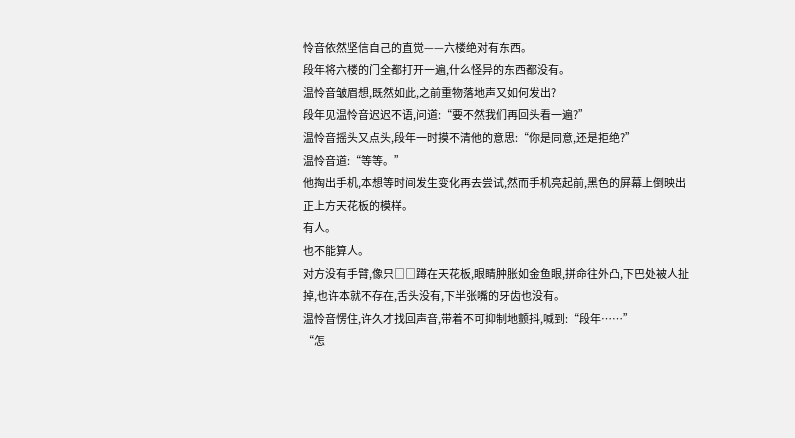怜音依然坚信自己的直觉——六楼绝对有东西。
段年将六楼的门全都打开一遍,什么怪异的东西都没有。
温怜音皱眉想,既然如此,之前重物落地声又如何发出?
段年见温怜音迟迟不语,问道:“要不然我们再回头看一遍?”
温怜音摇头又点头,段年一时摸不清他的意思:“你是同意,还是拒绝?”
温怜音道:“等等。”
他掏出手机,本想等时间发生变化再去尝试,然而手机亮起前,黑色的屏幕上倒映出正上方天花板的模样。
有人。
也不能算人。
对方没有手臂,像只□□蹲在天花板,眼睛肿胀如金鱼眼,拼命往外凸,下巴处被人扯掉,也许本就不存在,舌头没有,下半张嘴的牙齿也没有。
温怜音愣住,许久才找回声音,带着不可抑制地颤抖,喊到:“段年……”
“怎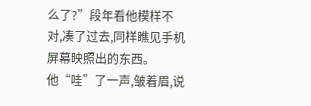么了?”段年看他模样不对,凑了过去,同样瞧见手机屏幕映照出的东西。
他“哇”了一声,皱着眉,说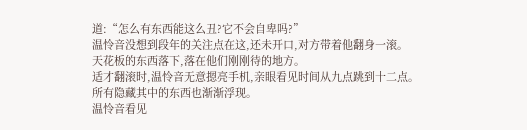道:“怎么有东西能这么丑?它不会自卑吗?”
温怜音没想到段年的关注点在这,还未开口,对方带着他翻身一滚。
天花板的东西落下,落在他们刚刚待的地方。
适才翻滚时,温怜音无意摁亮手机,亲眼看见时间从九点跳到十二点。
所有隐藏其中的东西也渐渐浮现。
温怜音看见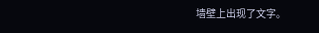墙壁上出现了文字。